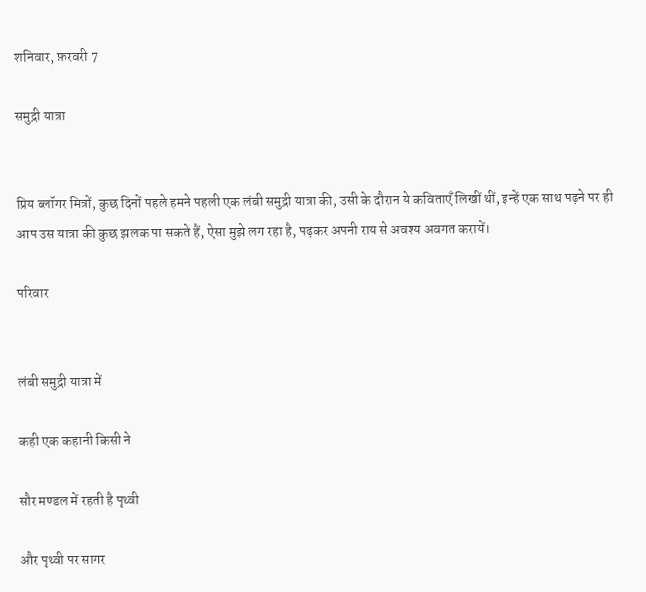शनिवार, फ़रवरी 7

समुद्री यात्रा


प्रिय ब्लॉगर मित्रों, कुछ दिनों पहले हमने पहली एक लंबी समुद्री यात्रा की, उसी के दौरान ये कविताएँ लिखीं थीं, इन्हें एक साथ पढ़ने पर ही आप उस यात्रा की कुछ झलक पा सकते हैं, ऐसा मुझे लग रहा है, पढ़कर अपनी राय से अवश्य अवगत करायें।

परिवार


लंबी समुद्री यात्रा में

कही एक कहानी किसी ने

सौर मण्डल में रहती है पृथ्वी

और पृथ्वी पर सागर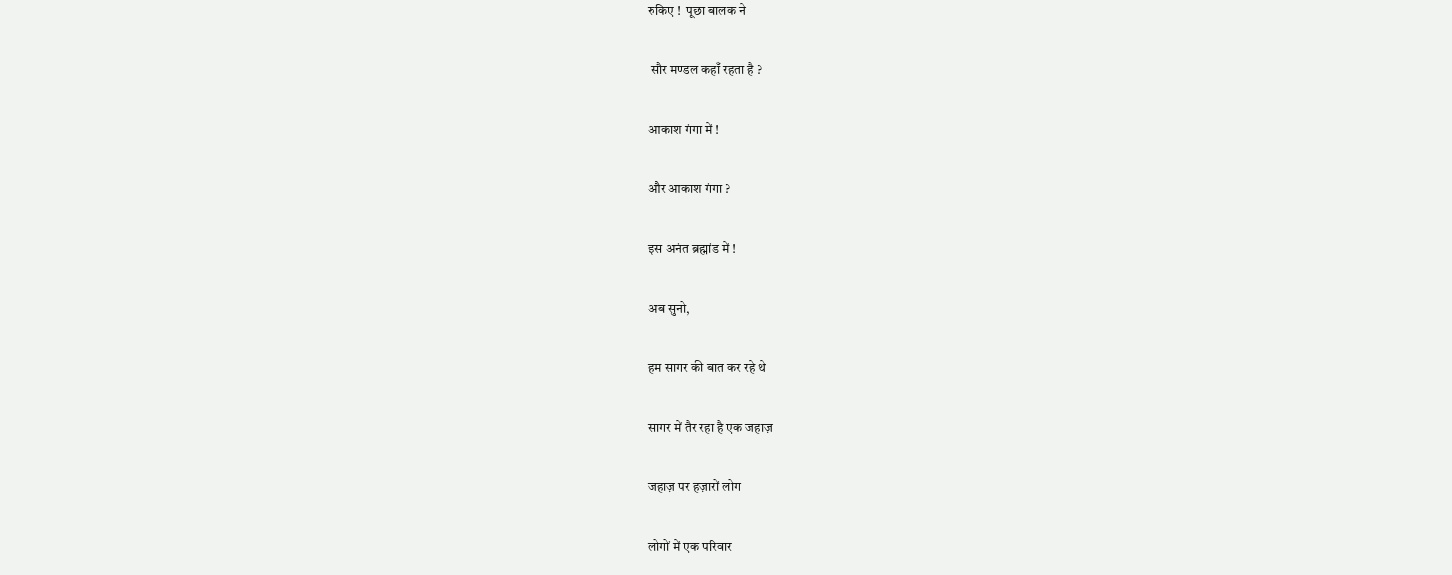रुकिए !  पूछा बालक ने

 सौर मण्डल कहाँ रहता है ?

आकाश गंगा में !

और आकाश गंगा ?

इस अनंत ब्रह्मांड में !

अब सुनो,

हम सागर की बात कर रहे थे

सागर में तैर रहा है एक जहाज़

जहाज़ पर हज़ारों लोग

लोगों में एक परिवार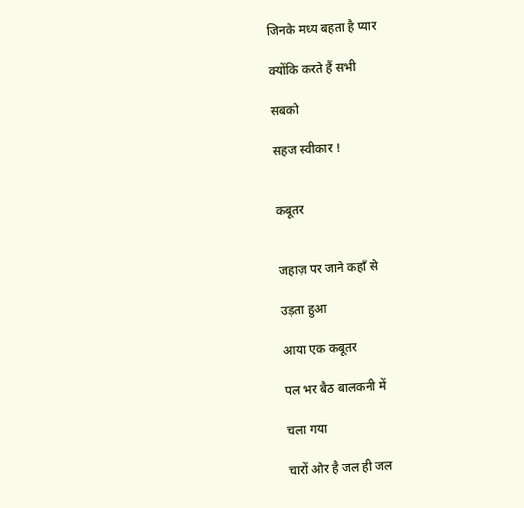जिनके मध्य बहता है प्यार

क्योंकि करते हैं सभी

सबको

सहज स्वीकार !


कबूतर


जहाज़ पर जाने कहाँ से

उड़ता हुआ

आया एक कबूतर

पल भर बैठ बालकनी में

चला गया

चारों ओर है जल ही जल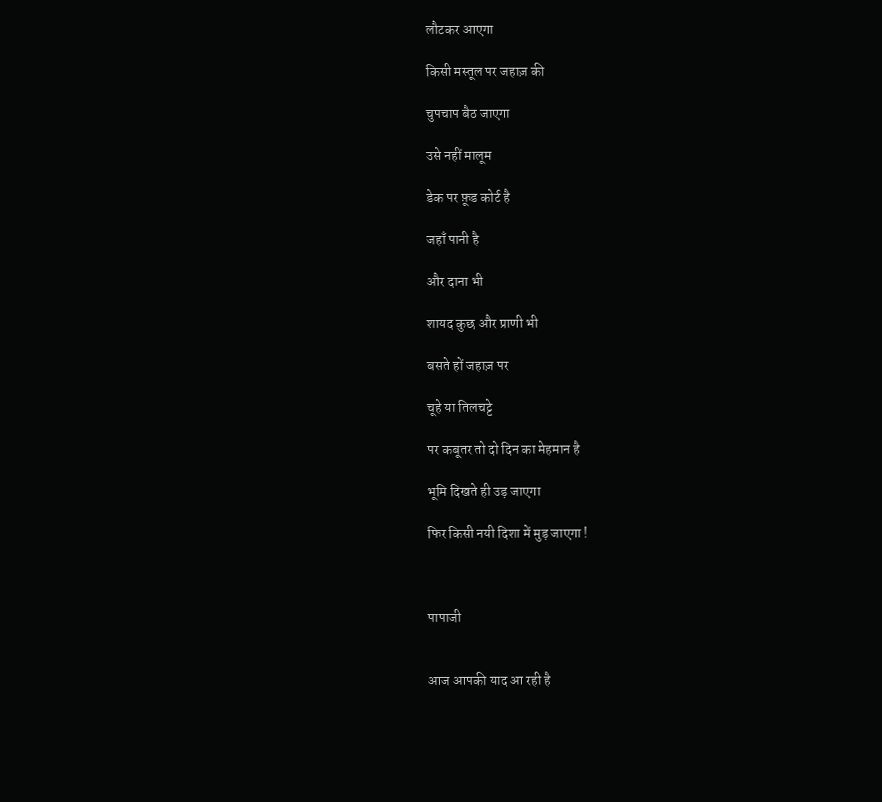लौटकर आएगा

किसी मस्तूल पर जहाज़ की

चुपचाप बैठ जाएगा

उसे नहीं मालूम

डेक पर फ़ूड कोर्ट है

जहाँ पानी है

और दाना भी

शायद कुछ और प्राणी भी

बसते हों जहाज़ पर

चूहे या तिलचट्टे

पर कबूतर तो दो दिन का मेहमान है

भूमि दिखते ही उड़ जाएगा

फिर किसी नयी दिशा में मुड़ जाएगा !



पापाजी


आज आपकी याद आ रही है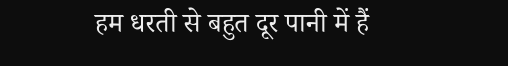हम धरती से बहुत दूर पानी में हैं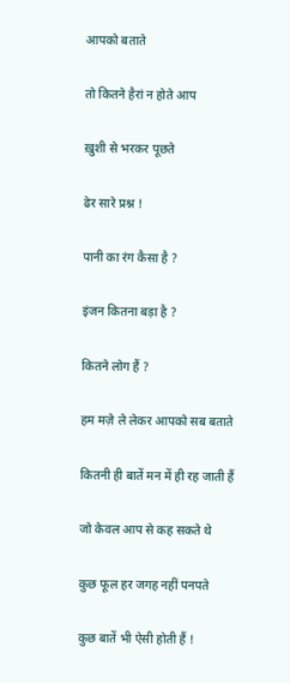आपको बताते

तो कितने हैरां न होते आप

ख़ुशी से भरकर पूछते

ढेर सारे प्रश्न !

पानी का रंग कैसा है ?

इंजन कितना बड़ा है ?

कितने लोग हैं ?

हम मज़े ले लेकर आपको सब बताते

कितनी ही बातें मन में ही रह जाती हैं

जो केवल आप से कह सकते थे

कुछ फूल हर जगह नहीं पनपते

कुछ बातें भी ऐसी होती हैं !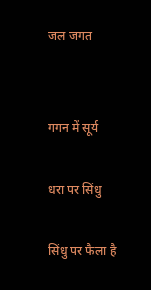जल जगत


गगन में सूर्य

धरा पर सिंधु

सिंधु पर फैला है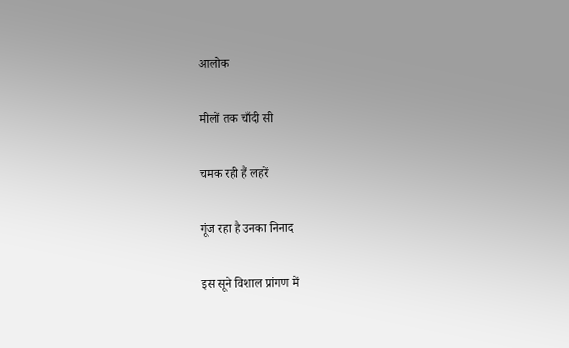आलोक

मीलों तक चाँदी सी

चमक रही हैं लहरें

गूंज रहा है उनका निनाद

इस सूने विशाल प्रांगण में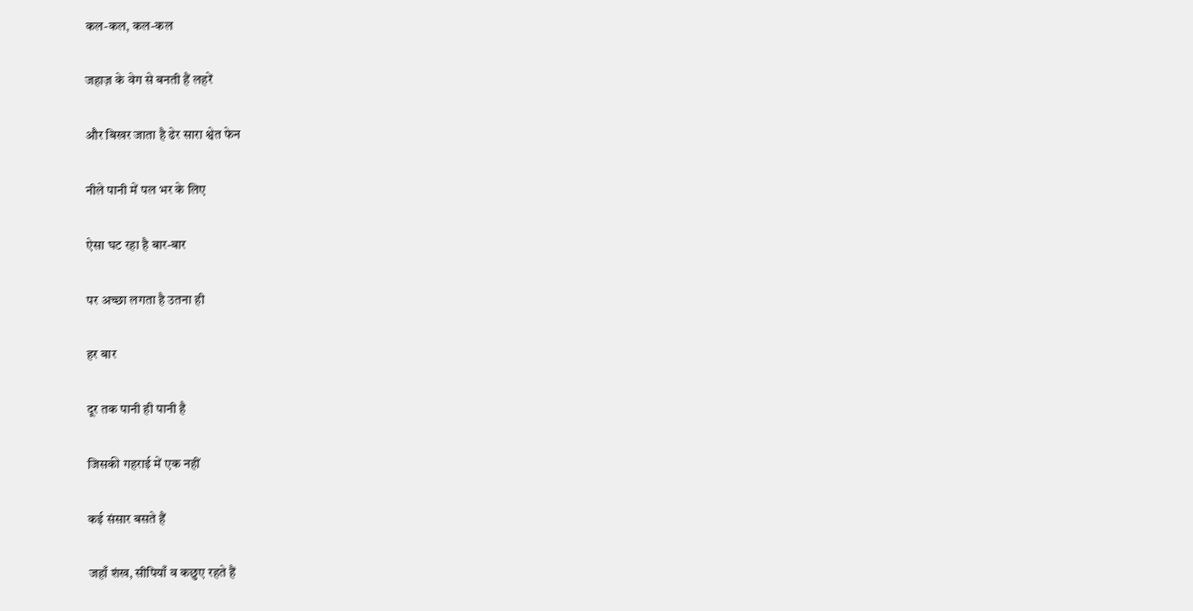कल-कल, कल-कल

जहाज़ के वेग से बनती हैं लहरें

और बिखर जाता है ढेर सारा श्वेत फेन

नीले पानी में पल भर के लिए

ऐसा घट रहा है बार-बार

पर अच्छा लगता है उतना ही

हर बार

दूर तक पानी ही पानी है

जिसकी गहराई में एक नहीं

कई संसार बसते हैं

जहाँ शंख, सीपियाँ व कछुए रहते हैं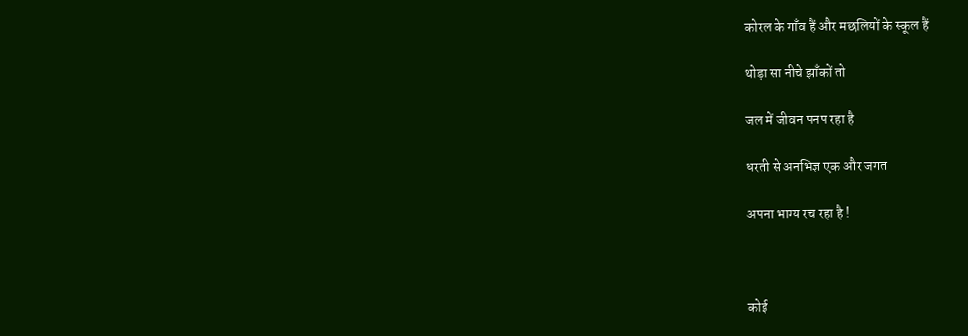कोरल के गाँव हैं और मछलियों के स्कूल हैं

थोड़ा सा नीचे झाँकों तो

जल में जीवन पनप रहा है

धरती से अनभिज्ञ एक और जगत

अपना भाग्य रच रहा है !



कोई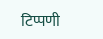टिप्पणी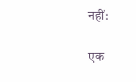नहीं:

एक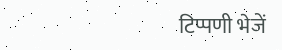टिप्पणी भेजें